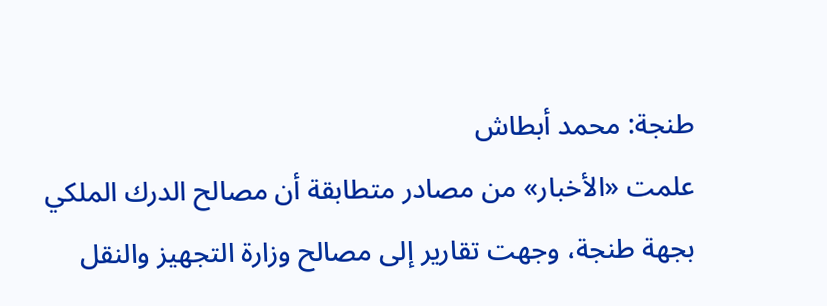طنجة: محمد أبطاش
علمت «الأخبار» من مصادر متطابقة أن مصالح الدرك الملكي بجهة طنجة، وجهت تقارير إلى مصالح وزارة التجهيز والنقل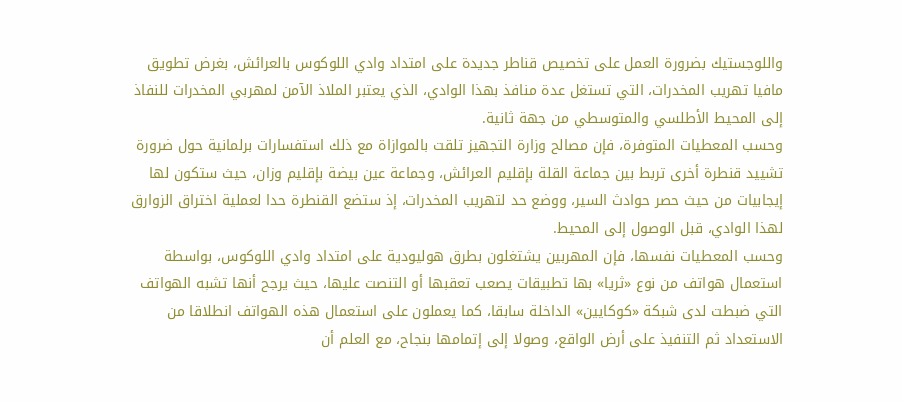واللوجستيك بضرورة العمل على تخصيص قناطر جديدة على امتداد وادي اللوكوس بالعرائش، بغرض تطويق مافيا تهريب المخدرات، التي تستغل عدة منافذ بهذا الوادي، الذي يعتبر الملاذ الآمن لمهربي المخدرات للنفاذ إلى المحيط الأطلسي والمتوسطي من جهة ثانية.
وحسب المعطيات المتوفرة، فإن مصالح وزارة التجهيز تلقت بالموازاة مع ذلك استفسارات برلمانية حول ضرورة تشييد قنطرة أخرى تربط بين جماعة القلة بإقليم العرائش، وجماعة عين بيضة بإقليم وزان، حيث ستكون لها إيجابيات من حيث حصر حوادث السير، ووضع حد لتهريب المخدرات، إذ ستضع القنطرة حدا لعملية اختراق الزوارق لهذا الوادي، قبل الوصول إلى المحيط.
وحسب المعطيات نفسها، فإن المهربين يشتغلون بطرق هوليودية على امتداد وادي اللوكوس، بواسطة استعمال هواتف من نوع «ثريا» بها تطبيقات يصعب تعقبها أو التنصت عليها، حيث يرجح أنها تشبه الهواتف التي ضبطت لدى شبكة «كوكايين» الداخلة سابقا، كما يعملون على استعمال هذه الهواتف انطلاقا من الاستعداد ثم التنفيذ على أرض الواقع، وصولا إلى إتمامها بنجاح، مع العلم أن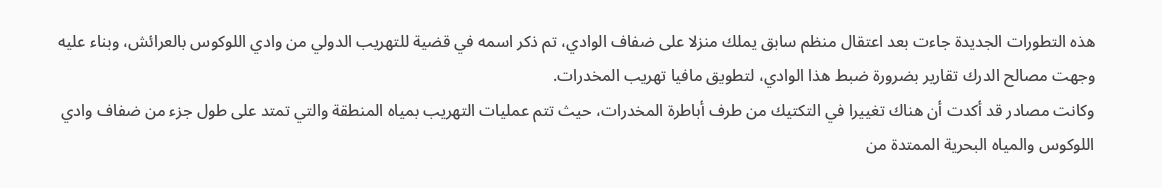هذه التطورات الجديدة جاءت بعد اعتقال منظم سابق يملك منزلا على ضفاف الوادي، تم ذكر اسمه في قضية للتهريب الدولي من وادي اللوكوس بالعرائش، وبناء عليه وجهت مصالح الدرك تقارير بضرورة ضبط هذا الوادي، لتطويق مافيا تهريب المخدرات.
وكانت مصادر قد أكدت أن هناك تغييرا في التكتيك من طرف أباطرة المخدرات، حيث تتم عمليات التهريب بمياه المنطقة والتي تمتد على طول جزء من ضفاف وادي اللوكوس والمياه البحرية الممتدة من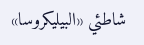شاطئي «البيليكروسا»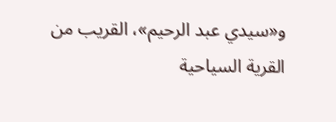و«سيدي عبد الرحيم»، القريب من القرية السياحية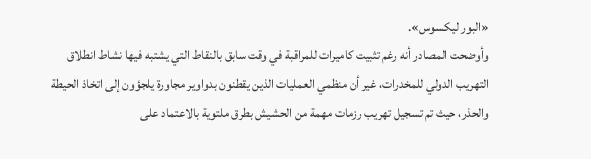«البور ليكسوس».
وأوضحت المصادر أنه رغم تثبيت كاميرات للمراقبة في وقت سابق بالنقاط التي يشتبه فيها نشاط انطلاق التهريب الدولي للمخدرات، غير أن منظمي العمليات الذين يقطنون بدواوير مجاورة يلجؤون إلى اتخاذ الحيطة والحذر، حيث تم تسجيل تهريب رزمات مهمة من الحشيش بطرق ملتوية بالاعتماد على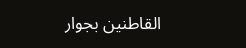القاطنين بجوار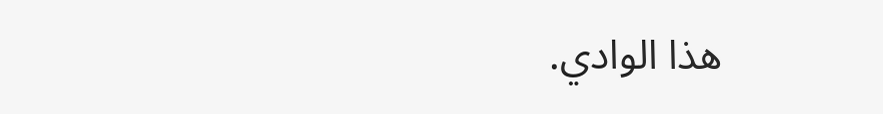هذا الوادي.